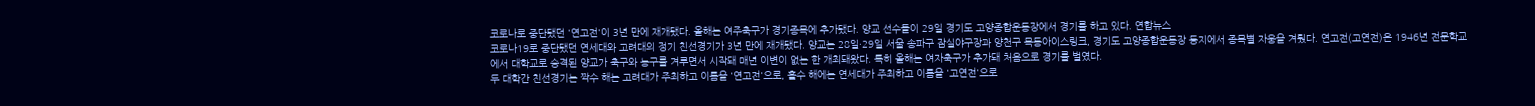코로나로 중단됐던 '연고전'이 3년 만에 재개됐다. 올해는 여주축구가 경기종목에 추가됐다. 양교 선수들이 29일 경기도 고양종합운동장에서 경기를 하고 있다. 연합뉴스
코로나19로 중단됐던 연세대와 고려대의 정기 친선경기가 3년 만에 재개됐다. 양교는 28일·29일 서울 송파구 잠실야구장과 양천구 목동아이스링크, 경기도 고양종합운동장 등지에서 종목별 자웅을 겨뤘다. 연고전(고연전)은 1946년 전문학교에서 대학교로 승격된 양교가 축구와 농구를 겨루면서 시작돼 매년 이변이 없는 한 개최돼왔다. 특히 올해는 여자축구가 추가돼 처음으로 경기를 벌였다.
두 대학간 친선경기는 짝수 해는 고려대가 주최하고 이름을 '연고전'으로, 홀수 해에는 연세대가 주최하고 이름을 '고연전'으로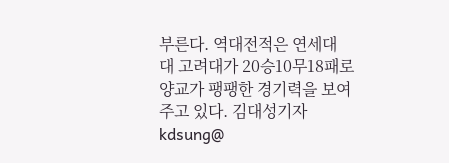부른다. 역대전적은 연세대 대 고려대가 20승10무18패로 양교가 팽팽한 경기력을 보여주고 있다. 김대성기자 kdsung@